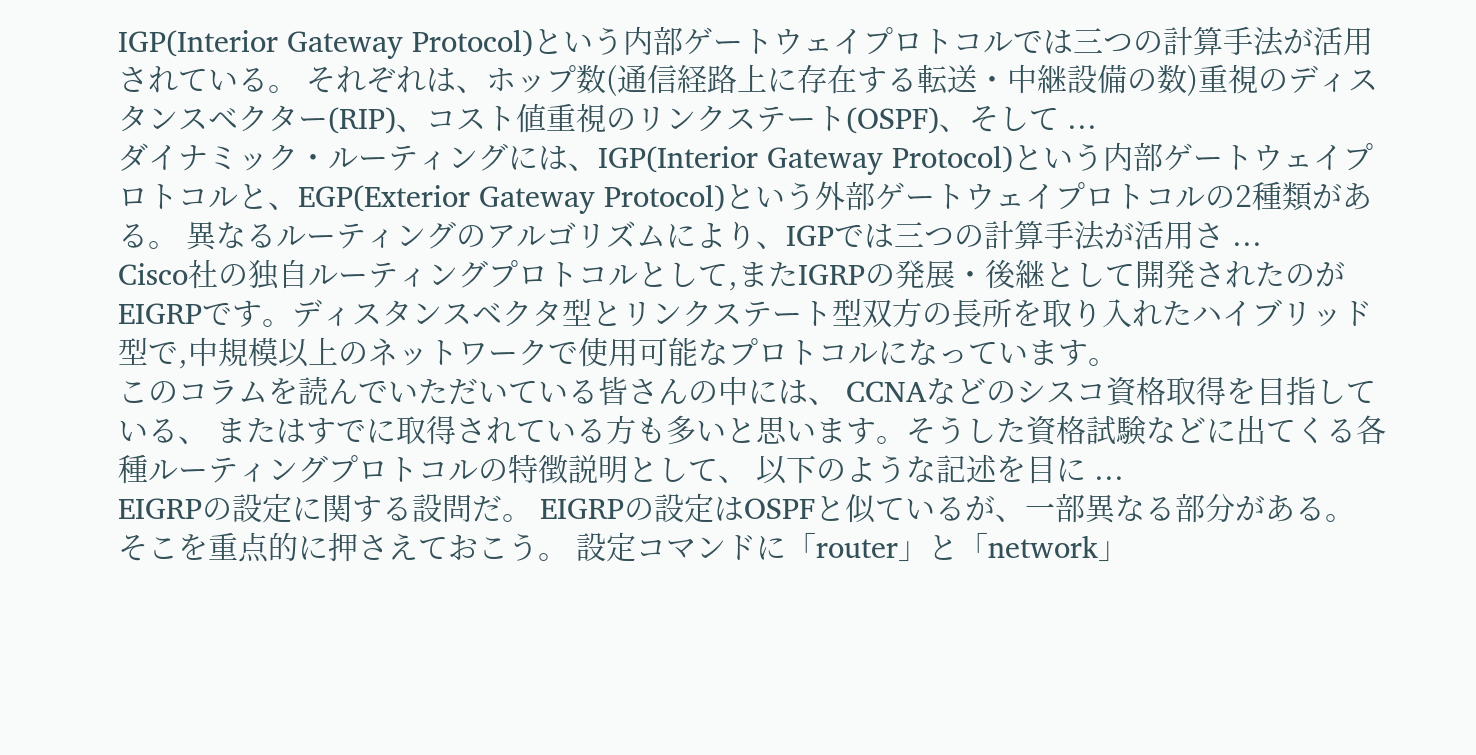IGP(Interior Gateway Protocol)という内部ゲートウェイプロトコルでは三つの計算手法が活用されている。 それぞれは、ホップ数(通信経路上に存在する転送・中継設備の数)重視のディスタンスベクター(RIP)、コスト値重視のリンクステート(OSPF)、そして ...
ダイナミック・ルーティングには、IGP(Interior Gateway Protocol)という内部ゲートウェイプロトコルと、EGP(Exterior Gateway Protocol)という外部ゲートウェイプロトコルの2種類がある。 異なるルーティングのアルゴリズムにより、IGPでは三つの計算手法が活用さ ...
Cisco社の独自ルーティングプロトコルとして,またIGRPの発展・後継として開発されたのがEIGRPです。ディスタンスベクタ型とリンクステート型双方の長所を取り入れたハイブリッド型で,中規模以上のネットワークで使用可能なプロトコルになっています。
このコラムを読んでいただいている皆さんの中には、 CCNAなどのシスコ資格取得を目指している、 またはすでに取得されている方も多いと思います。そうした資格試験などに出てくる各種ルーティングプロトコルの特徴説明として、 以下のような記述を目に ...
EIGRPの設定に関する設問だ。 EIGRPの設定はOSPFと似ているが、一部異なる部分がある。 そこを重点的に押さえておこう。 設定コマンドに「router」と「network」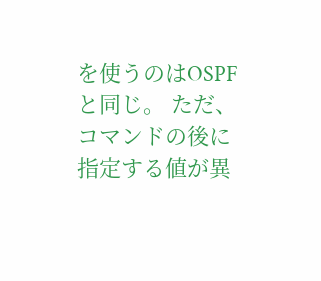を使うのはOSPFと同じ。 ただ、コマンドの後に指定する値が異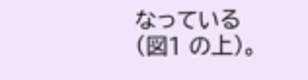なっている(図1 の上)。